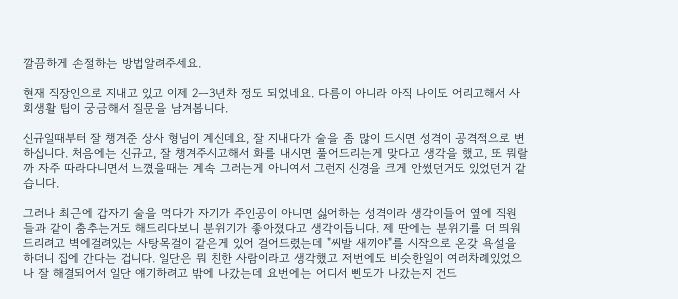깔끔하게 손절하는 방법알려주세요.

현재 직장인으로 지내고 있고 이제 2ㅡ3년차 정도 되었네요. 다름이 아니라 아직 나이도 어리고해서 사회생활 팁이 궁금해서 질문을 남겨봅니다.

신규일때부터 잘 챙겨준 상사 형님이 계신데요, 잘 지내다가 술을 좀 많이 드시면 성격이 공격적으로 변하십니다. 처음에는 신규고, 잘 챙겨주시고해서 화를 내시면 풀어드리는게 맞다고 생각을 했고, 또 뭐랄까 자주 따라다니면서 느꼈을때는 계속 그러는게 아니여서 그런지 신경을 크게 안썼던거도 있었던거 같습니다.

그러나 최근에 갑자기 술을 먹다가 자기가 주인공이 아니면 싫어하는 성격이라 생각이들어 옆에 직원들과 같이 춤추는거도 해드리다보니 분위기가 좋아졌다고 생각이듭니다. 제 딴에는 분위기를 더 띄워드리려고 벽에걸려있는 사탕목걸이 같은게 있어 걸어드렸는데 "씨발 새끼야"를 시작으로 온갖 욕설을 하더니 집에 간다는 겁니다. 일단은 뭐 친한 사람이라고 생각했고 저번에도 비슷한일이 여러차례있었으나 잘 해결되어서 일단 얘기하려고 밖에 나갔는데 요번에는 어디서 삔도가 나갔는지 건드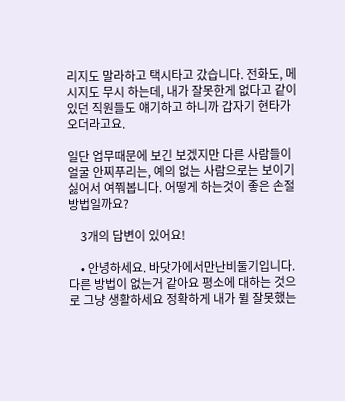리지도 말라하고 택시타고 갔습니다. 전화도, 메시지도 무시 하는데, 내가 잘못한게 없다고 같이있던 직원들도 얘기하고 하니까 갑자기 현타가 오더라고요.

일단 업무때문에 보긴 보겠지만 다른 사람들이 얼굴 안찌푸리는, 예의 없는 사람으로는 보이기 싫어서 여쭤봅니다. 어떻게 하는것이 좋은 손절방법일까요?

    3개의 답변이 있어요!

    • 안녕하세요. 바닷가에서만난비둘기입니다. 다른 방법이 없는거 같아요 평소에 대하는 것으로 그냥 생활하세요 정확하게 내가 뮐 잘못했는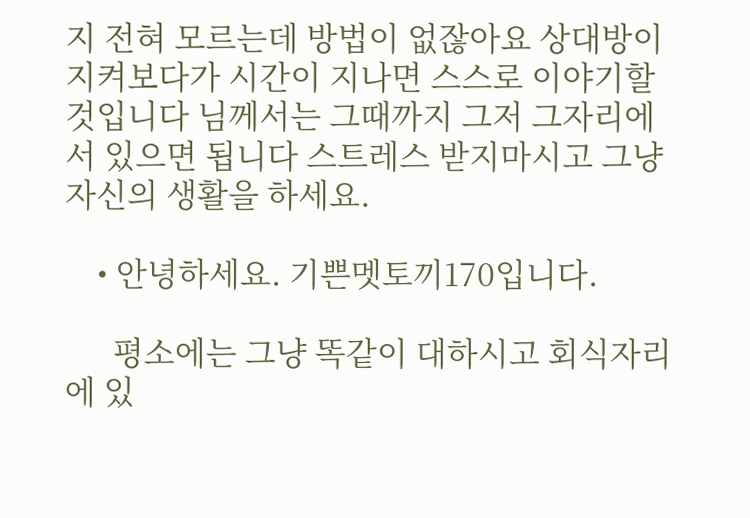지 전혀 모르는데 방법이 없잖아요 상대방이 지켜보다가 시간이 지나면 스스로 이야기할것입니다 님께서는 그때까지 그저 그자리에서 있으면 됩니다 스트레스 받지마시고 그냥 자신의 생활을 하세요.

    • 안녕하세요. 기쁜멧토끼170입니다.

      평소에는 그냥 똑같이 대하시고 회식자리에 있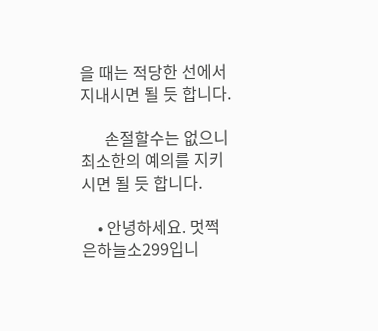을 때는 적당한 선에서 지내시면 될 듯 합니다.

      손절할수는 없으니 최소한의 예의를 지키시면 될 듯 합니다.

    • 안녕하세요. 멋쩍은하늘소299입니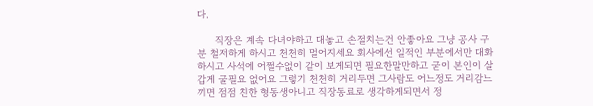다.

      직장은 계속 다녀야하고 대놓고 손절치는건 안좋아요 그냥 공사 구분 철저하게 하시고 천천히 멀어지세요 회사에선 일적인 부분에서만 대화하시고 사석에 어쩔수없이 같이 보게되면 필요한말만하고 굳이 본인이 살갑게 굴필요 없어요 그렇기 천천히 거리두면 그사람도 어느정도 거리감느끼면 점점 친한 형동생아니고 직장동료로 생각하게되면서 정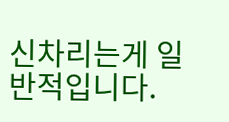신차리는게 일반적입니다.